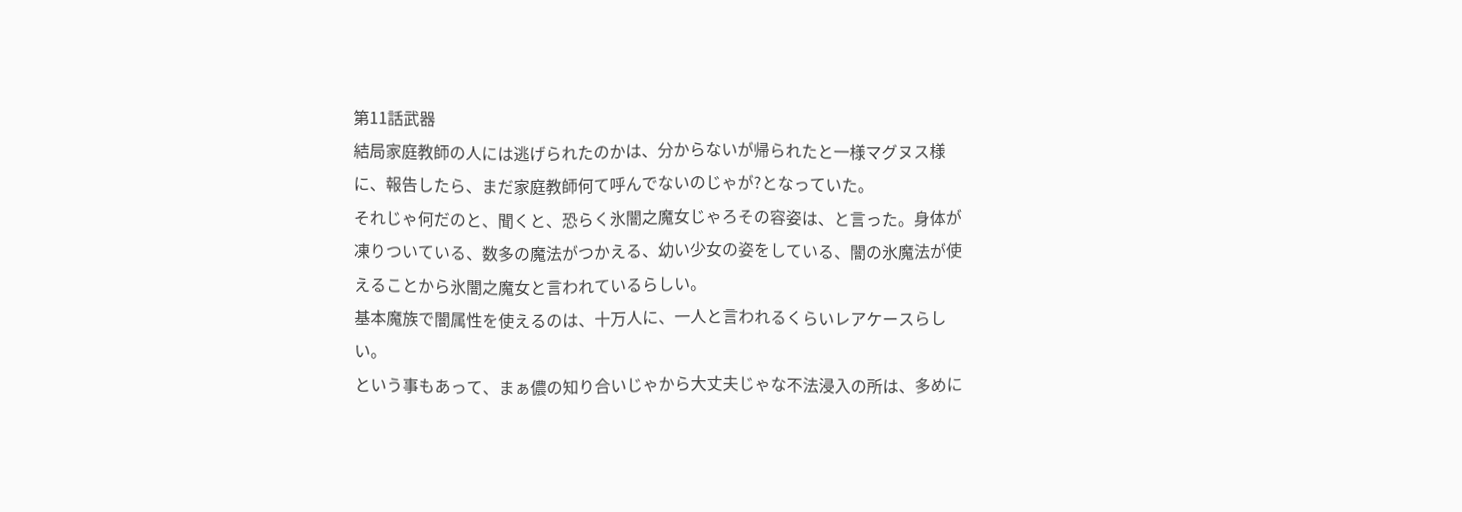第11話武器
結局家庭教師の人には逃げられたのかは、分からないが帰られたと一様マグヌス様に、報告したら、まだ家庭教師何て呼んでないのじゃが?となっていた。
それじゃ何だのと、聞くと、恐らく氷闇之魔女じゃろその容姿は、と言った。身体が凍りついている、数多の魔法がつかえる、幼い少女の姿をしている、闇の氷魔法が使えることから氷闇之魔女と言われているらしい。
基本魔族で闇属性を使えるのは、十万人に、一人と言われるくらいレアケースらしい。
という事もあって、まぁ儂の知り合いじゃから大丈夫じゃな不法浸入の所は、多めに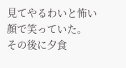見てやるわいと怖い顔で笑っていた。
その後に夕食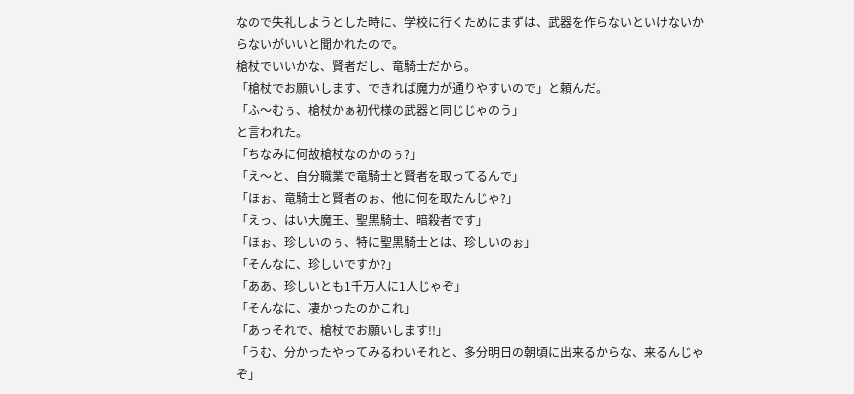なので失礼しようとした時に、学校に行くためにまずは、武器を作らないといけないからないがいいと聞かれたので。
槍杖でいいかな、賢者だし、竜騎士だから。
「槍杖でお願いします、できれば魔力が通りやすいので」と頼んだ。
「ふ〜むぅ、槍杖かぁ初代様の武器と同じじゃのう」
と言われた。
「ちなみに何故槍杖なのかのぅ?」
「え〜と、自分職業で竜騎士と賢者を取ってるんで」
「ほぉ、竜騎士と賢者のぉ、他に何を取たんじゃ?」
「えっ、はい大魔王、聖黒騎士、暗殺者です」
「ほぉ、珍しいのぅ、特に聖黒騎士とは、珍しいのぉ」
「そんなに、珍しいですか?」
「ああ、珍しいとも1千万人に1人じゃぞ」
「そんなに、凄かったのかこれ」
「あっそれで、槍杖でお願いします!!」
「うむ、分かったやってみるわいそれと、多分明日の朝頃に出来るからな、来るんじゃぞ」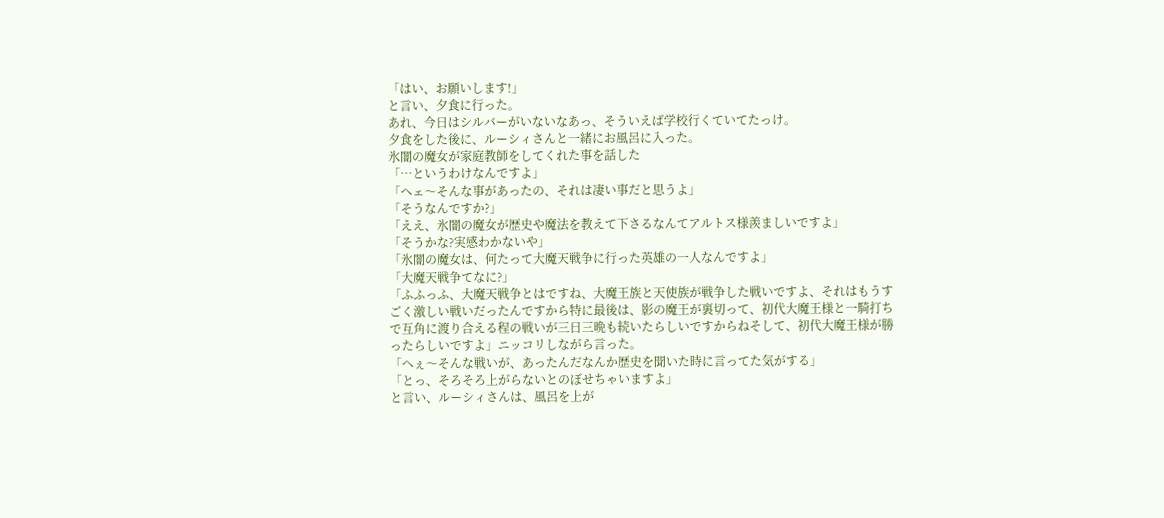「はい、お願いします!」
と言い、夕食に行った。
あれ、今日はシルバーがいないなあっ、そういえば学校行くていてたっけ。
夕食をした後に、ルーシィさんと一緒にお風呂に入った。
氷闇の魔女が家庭教師をしてくれた事を話した
「…というわけなんですよ」
「ヘェ〜そんな事があったの、それは凄い事だと思うよ」
「そうなんですか?」
「ええ、氷闇の魔女が歴史や魔法を教えて下さるなんてアルトス様羨ましいですよ」
「そうかな?実感わかないや」
「氷闇の魔女は、何たって大魔天戦争に行った英雄の一人なんですよ」
「大魔天戦争てなに?」
「ふふっふ、大魔天戦争とはですね、大魔王族と天使族が戦争した戦いですよ、それはもうすごく激しい戦いだったんですから特に最後は、影の魔王が裏切って、初代大魔王様と一騎打ちで互角に渡り合える程の戦いが三日三晩も続いたらしいですからねそして、初代大魔王様が勝ったらしいですよ」ニッコリしながら言った。
「へぇ〜そんな戦いが、あったんだなんか歴史を聞いた時に言ってた気がする」
「とっ、そろそろ上がらないとのぼせちゃいますよ」
と言い、ルーシィさんは、風呂を上が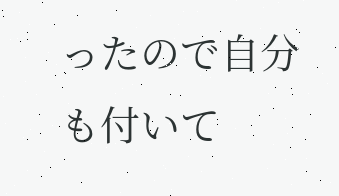ったので自分も付いて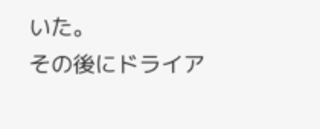いた。
その後にドライア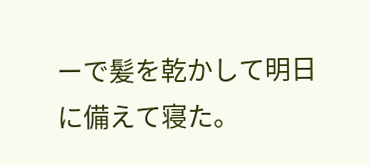ーで髪を乾かして明日に備えて寝た。